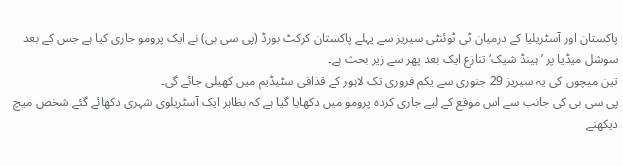پاکستان اور آسٹریلیا کے درمیان ٹی ٹوئنٹی سیریز سے پہلے پاکستان کرکٹ بورڈ (پی سی بی) نے ایک پرومو جاری کیا ہے جس کے بعد سوشل میڈیا پر ’ہینڈ شیک‘ تنازع ایک بعد پھر سے زیر بحث ہے۔
تین میچوں کی یہ سیریز 29 جنوری سے یکم فروری تک لاہور کے قذافی سٹیڈیم میں کھیلی جائے گی۔
پی سی بی کی جانب سے اس موقع کے لیے جاری کردہ پرومو میں دکھایا گیا ہے کہ بظاہر ایک آسٹریلوی شہری دکھائے گئے شخص میچ دیکھنے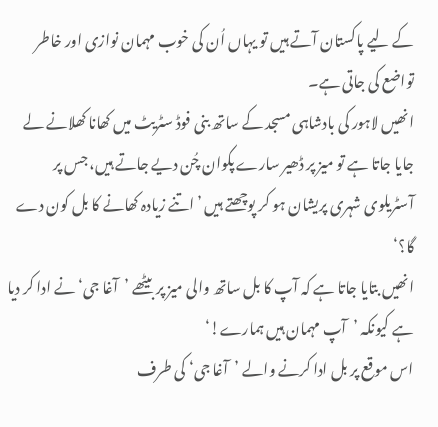کے لیے پاکستان آتے ہیں تو یہاں اُن کی خوب مہمان نوازی اور خاطر تواضع کی جاتی ہے۔
انھیں لاہور کی بادشاہی مسجد کے ساتھ بنی فوڈ سٹریٹ میں کھانا کھلانے لے جایا جاتا ہے تو میز پر ڈھیر سارے پکوان چُن دیے جاتے ہیں، جس پر آسٹریلوی شہری پریشان ہو کر پوچھتے ہیں ’اتنے زیادہ کھانے کا بل کون دے گا؟‘
انھیں بتایا جاتا ہے کہ آپ کا بل ساتھ والی میز پر بیٹھے ’آغا جی‘ نے ادا کر دیا ہے کیونکہ ’آپ مہمان ہیں ہمارے!‘
اس موقع پر بل ادا کرنے والے ’آغا جی‘ کی طرف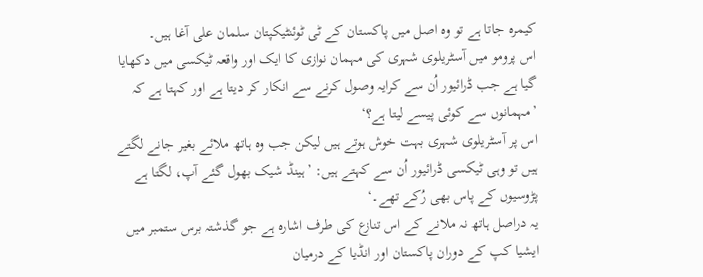کیمرہ جاتا ہے تو وہ اصل میں پاکستان کے ٹی ٹوئنٹیکپتان سلمان علی آغا ہیں۔
اس پرومو میں آسٹریلوی شہری کی مہمان نوازی کا ایک اور واقعہ ٹیکسی میں دکھایا گیا ہے جب ڈرائیور اُن سے کرایہ وصول کرنے سے انکار کر دیتا ہے اور کہتا ہے کہ ’مہمانوں سے کوئی پیسے لیتا ہے؟‘
اس پر آسٹریلوی شہری بہت خوش ہوتے ہیں لیکن جب وہ ہاتھ ملائے بغیر جانے لگتے ہیں تو وہی ٹیکسی ڈرائیور اُن سے کہتے ہیں: ’ہینڈ شیک بھول گئے آپ، لگتا ہے پڑوسیوں کے پاس بھی رُکے تھے۔‘
یہ دراصل ہاتھ نہ ملانے کے اس تنازع کی طرف اشارہ ہے جو گذشتہ برس ستمبر میں ایشیا کپ کے دوران پاکستان اور انڈیا کے درمیان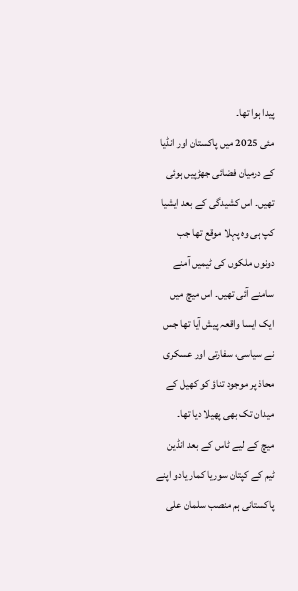پیدا ہوا تھا۔
مئی 2025 میں پاکستان اور انڈیا کے درمیان فضائی جھڑپیں ہوئی تھیں۔ اس کشیدگی کے بعد ایشیا کپ ہی وہ پہلا موقع تھا جب دونوں ملکوں کی ٹیمیں آمنے سامنے آئی تھیں۔ اس میچ میں ایک ایسا واقعہ پیش آیا تھا جس نے سیاسی، سفارتی اور عسکری محاذ پر موجود تناؤ کو کھیل کے میدان تک بھی پھیلا دیا تھا۔
میچ کے لیے ٹاس کے بعد انڈین ٹیم کے کپتان سوریا کمار یادو اپنے پاکستانی ہم منصب سلمان علی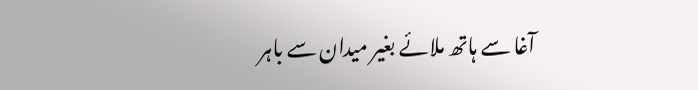آغا سے ہاتھ ملائے بغیر میدان سے باہر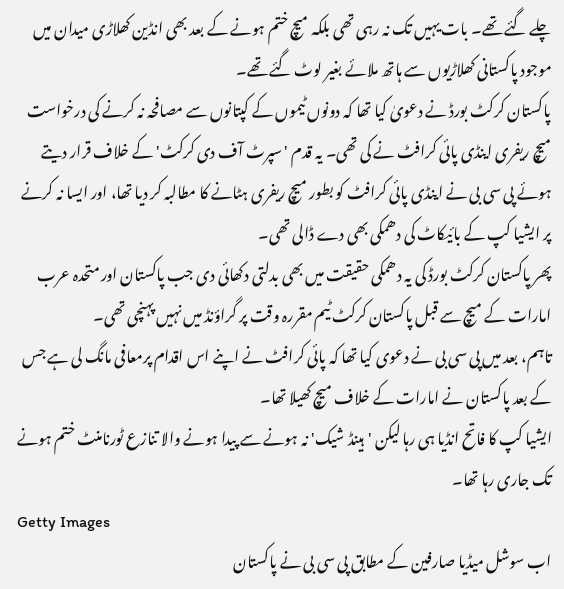چلے گئے تھے۔ بات یہیں تک نہ رہی تھی بلکہ میچ ختم ہونے کے بعد بھی انڈین کھلاڑی میدان میں موجود پاکستانی کھلاڑیوں سے ہاتھ ملائے بغیر لوٹ گئے تھے۔
پاکستان کرکٹ بورڈ نے دعویٰ کیا تھا کہ دونوں ٹیموں کے کپتانوں سے مصافحہ نہ کرنے کی درخواست میچ ریفری اینڈی پائی کرافٹ نے کی تھی۔ یہ قدم 'سپرٹ آف دی کرکٹ' کے خلاف قرار دیتے ہوئے پی سی بی نے اینڈی پائی کرافٹ کو بطور میچ ریفری ہٹانے کا مطالبہ کر دیا تھا، اور ایسا نہ کرنے پر ایشیا کپ کے بائیکاٹ کی دھمکی بھی دے ڈالی تھی۔
پھر پاکستان کرکٹ بورڈ کی یہ دھمکی حقیقت میں بھی بدلتی دکھائی دی جب پاکستان اور متحدہ عرب امارات کے میچ سے قبل پاکستان کرکٹ ٹیم مقررہ وقت پر گراؤنڈ میں نہیں پہنچی تھی۔
تاہم، بعد میں پی سی بی نے دعوی کیا تھا کہ پائی کرافٹ نے اپنے اس اقدام پرمعافی مانگ لی ہے جس کے بعد پاکستان نے امارات کے خلاف میچ کھیلا تھا۔
ایشیا کپ کا فاتح انڈیا ہی رہا لیکن 'ہینڈ شیک' نہ ہونے سے پیدا ہونے والا تنازع ٹورنامنٹ ختم ہونے تک جاری رہا تھا۔
Getty Images
اب سوشل میڈیا صارفین کے مطابق پی سی بی نے پاکستان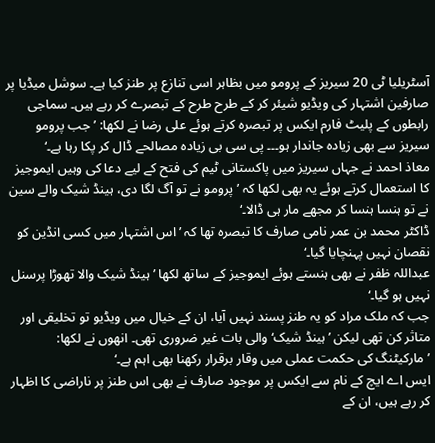آسٹریلیا ٹی 20 سیریز کے پرومو میں بظاہر اسی تنازع پر طنز کیا ہے۔ سوشل میڈیا پر صارفین اشتہار کی ویڈیو شیئر کر کے طرح طرح کے تبصرے کر رہے ہیں۔ سماجی رابطوں کے پلیٹ فارم ایکس پر تبصرہ کرتے ہوئے علی رضا نے لکھا: ’جب پرومو سیریز سے بھی زیادہ جاندار ہو۔۔۔ پی سی بی زیادہ مصالحے ڈال کر پکا رہا ہے۔‘
معاذ احمد نے جہاں سیریز میں پاکستانی ٹیم کی فتح کے لیے دعا کی وہیں ایموجیز کا استعمال کرتے ہوئے یہ بھی لکھا کہ ’پرومو نے تو آگ لگا دی، ہینڈ شیک والے سین نے تو ہنسا ہنسا کر مجھے مار ہی ڈالا۔‘
ڈاکٹر محمد بن عمر نامی صارف کا تبصرہ تھا کہ ’اس اشتہار میں کسی انڈین کو نقصان نہیں پہنچایا گیا۔‘
عبداللہ ظفر نے بھی ہنستے ہوئے ایموجیز کے ساتھ لکھا ’ہینڈ شیک والا تھوڑا پرسنل نہیں ہو گیا۔‘
جب کہ ملک مراد کو یہ طنز پسند نہیں آیا، ان کے خیال میں ویڈیو تو تخلیقی اور متاثر کن تھی لیکن ’ہینڈ شیک‘ والی بات غیر ضروری تھی۔ انھوں نے لکھا: ’مارکیٹنگ کی حکمت عملی میں وقار برقرار رکھنا بھی اہم ہے۔‘
ایس اے ایچ کے نام سے ایکس پر موجود صارف نے بھی اس طنز پر ناراضی کا اظہار کر رہے ہیں، ان کے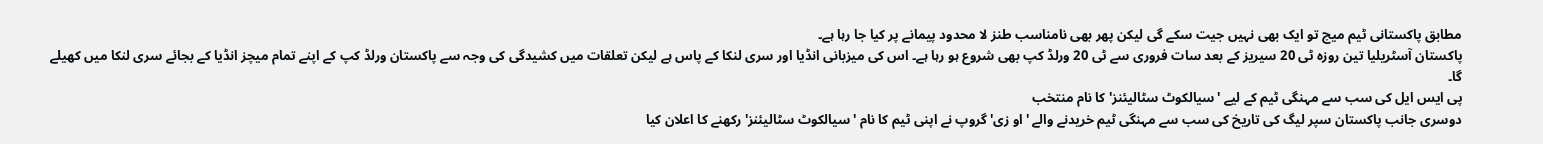مطابق پاکستانی ٹیم میچ تو ایک بھی نہیں جیت سکے گی لیکن پھر بھی نامناسب طنز لا محدود پیمانے پر کیا جا رہا ہے۔
پاکستان آسٹریلیا تین روزہ ٹی 20 سیریز کے بعد سات فروری سے ٹی 20 ورلڈ کپ بھی شروع ہو رہا ہے۔ اس کی میزبانی انڈیا اور سری لنکا کے پاس ہے لیکن تعلقات میں کشیدگی کی وجہ سے پاکستان ورلڈ کپ کے اپنے تمام میچز انڈیا کے بجائے سری لنکا میں کھیلے گا۔
پی ایس ایل کی سب سے مہنگی ٹیم کے لیے 'سیالکوٹ سٹالیئنز' کا نام منتخب
دوسری جانب پاکستان سپر لیگ کی تاریخ کی سب سے مہنگی ٹیم خریدنے والے 'او زی' گروپ نے اپنی ٹیم کا نام 'سیالکوٹ سٹالیئنز' رکھنے کا اعلان کیا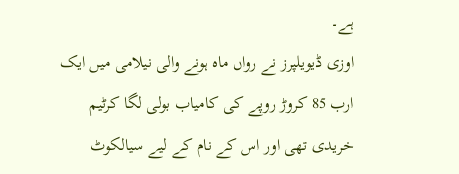ہے۔
اوزی ڈیویلپرز نے رواں ماہ ہونے والی نیلامی میں ایک ارب 85 کروڑ روپے کی کامیاب بولی لگا کرٹیم خریدی تھی اور اس کے نام کے لیے سیالکوٹ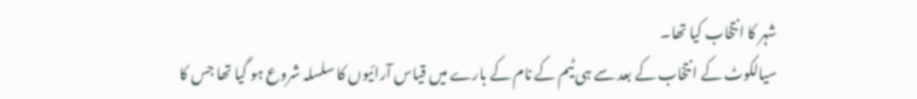شہر کا انتخاب کیا تھا۔
سیالکوٹ کے انتخاب کے بعد سے ہی ٹیم کے نام کے بارے میں قیاس آرائیوں کا سلسلہ شروع ہو گیا تھا جس کا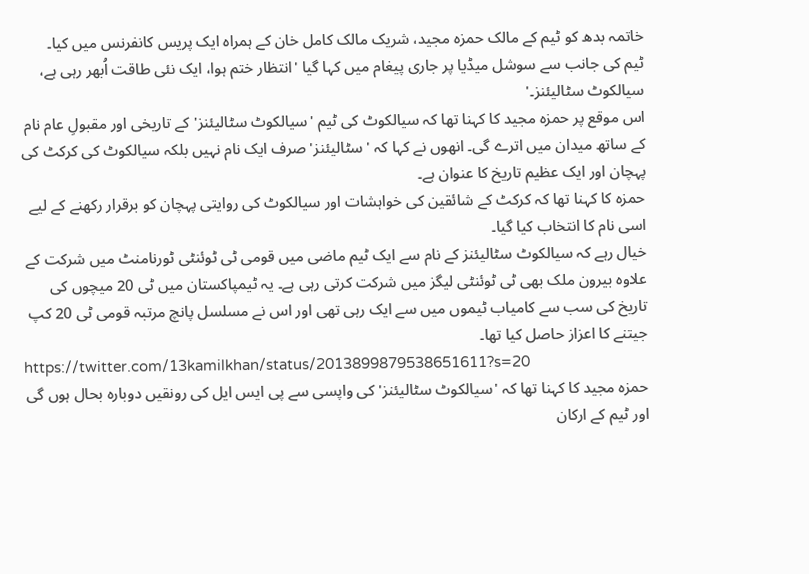خاتمہ بدھ کو ٹیم کے مالک حمزہ مجید، شریک مالک کامل خان کے ہمراہ ایک پریس کانفرنس میں کیا۔
ٹیم کی جانب سے سوشل میڈیا پر جاری پیغام میں کہا گیا 'انتظار ختم ہوا، ایک نئی طاقت اُبھر رہی ہے، سیالکوٹ سٹالیئنز۔'
اس موقع پر حمزہ مجید کا کہنا تھا کہ سیالکوٹ کی ٹیم 'سیالکوٹ سٹالیئنز' کے تاریخی اور مقبولِ عام نام کے ساتھ میدان میں اترے گی۔ انھوں نے کہا کہ 'سٹالیئنز' صرف ایک نام نہیں بلکہ سیالکوٹ کی کرکٹ کی پہچان اور ایک عظیم تاریخ کا عنوان ہے۔
حمزہ کا کہنا تھا کہ کرکٹ کے شائقین کی خواہشات اور سیالکوٹ کی روایتی پہچان کو برقرار رکھنے کے لیے اسی نام کا انتخاب کیا گیا۔
خیال رہے کہ سیالکوٹ سٹالیئنز کے نام سے ایک ٹیم ماضی میں قومی ٹی ٹوئنٹی ٹورنامنٹ میں شرکت کے علاوہ بیرون ملک بھی ٹی ٹوئنٹی لیگز میں شرکت کرتی رہی ہے۔ یہ ٹیمپاکستان میں ٹی 20 میچوں کی تاریخ کی سب سے کامیاب ٹیموں میں سے ایک رہی تھی اور اس نے مسلسل پانچ مرتبہ قومی ٹی 20 کپ جیتنے کا اعزاز حاصل کیا تھا۔
https://twitter.com/13kamilkhan/status/2013899879538651611?s=20
حمزہ مجید کا کہنا تھا کہ 'سیالکوٹ سٹالیئنز' کی واپسی سے پی ایس ایل کی رونقیں دوبارہ بحال ہوں گی اور ٹیم کے ارکان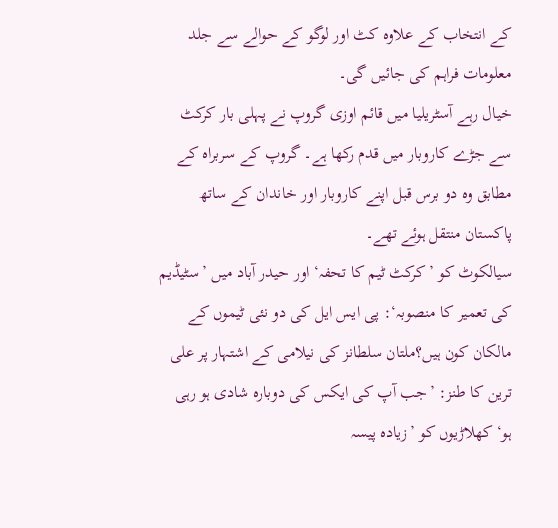کے انتخاب کے علاوہ کٹ اور لوگو کے حوالے سے جلد معلومات فراہم کی جائیں گی۔
خیال رہے آسٹریلیا میں قائم اوزی گروپ نے پہلی بار کرکٹ سے جڑے کاروبار میں قدم رکھا ہے۔ گروپ کے سربراہ کے مطابق وہ دو برس قبل اپنے کاروبار اور خاندان کے ساتھ پاکستان منتقل ہوئے تھے۔
سیالکوٹ کو ’کرکٹ ٹیم کا تحفہ‘ اور حیدر آباد میں ’سٹیڈیم کی تعمیر کا منصوبہ‘: پی ایس ایل کی دو نئی ٹیموں کے مالکان کون ہیں؟ملتان سلطانز کی نیلامی کے اشتہار پر علی ترین کا طنز: ’جب آپ کی ایکس کی دوبارہ شادی ہو رہی ہو‘کھلاڑیوں کو ’زیادہ پیسہ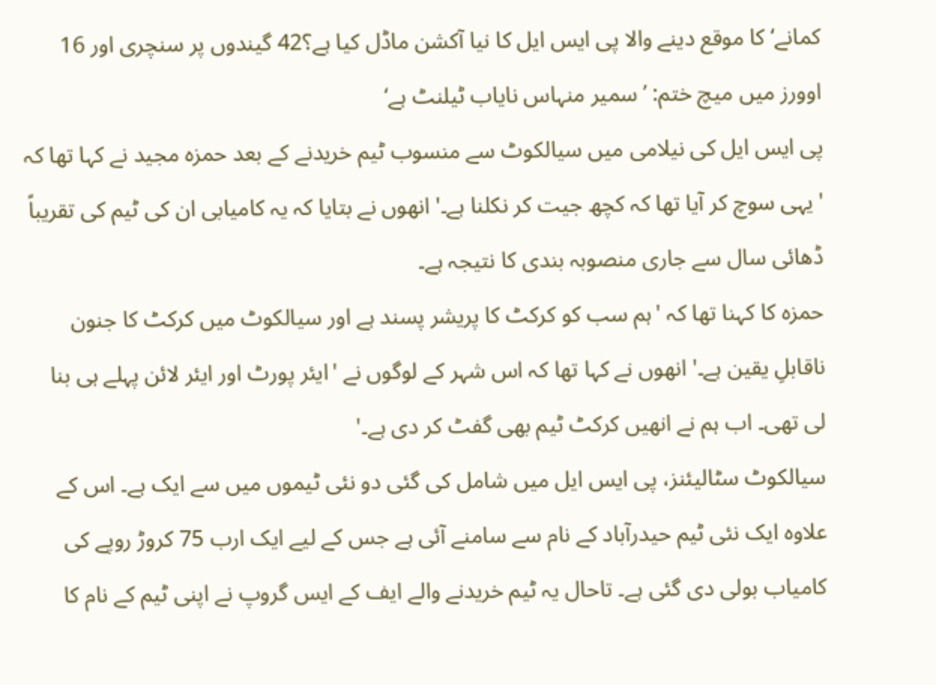کمانے‘ کا موقع دینے والا پی ایس ایل کا نیا آکشن ماڈل کیا ہے؟42 گیندوں پر سنچری اور 16 اوورز میں میچ ختم: ’سمیر منہاس نایاب ٹیلنٹ ہے‘
پی ایس ایل کی نیلامی میں سیالکوٹ سے منسوب ٹیم خریدنے کے بعد حمزہ مجید نے کہا تھا کہ 'یہی سوچ کر آیا تھا کہ کچھ جیت کر نکلنا ہے۔' انھوں نے بتایا کہ یہ کامیابی ان کی ٹیم کی تقریباً ڈھائی سال سے جاری منصوبہ بندی کا نتیجہ ہے۔
حمزہ کا کہنا تھا کہ 'ہم سب کو کرکٹ کا پریشر پسند ہے اور سیالکوٹ میں کرکٹ کا جنون ناقابلِ یقین ہے۔' انھوں نے کہا تھا کہ اس شہر کے لوگوں نے 'ایئر پورٹ اور ایئر لائن پہلے ہی بنا لی تھی۔ اب ہم نے انھیں کرکٹ ٹیم بھی گفٹ کر دی ہے۔'
سیالکوٹ سٹالیئنز، پی ایس ایل میں شامل کی گئی دو نئی ٹیموں میں سے ایک ہے۔ اس کے علاوہ ایک نئی ٹیم حیدرآباد کے نام سے سامنے آئی ہے جس کے لیے ایک ارب 75 کروڑ روپے کی کامیاب بولی دی گئی ہے۔ تاحال یہ ٹیم خریدنے والے ایف کے ایس گروپ نے اپنی ٹیم کے نام کا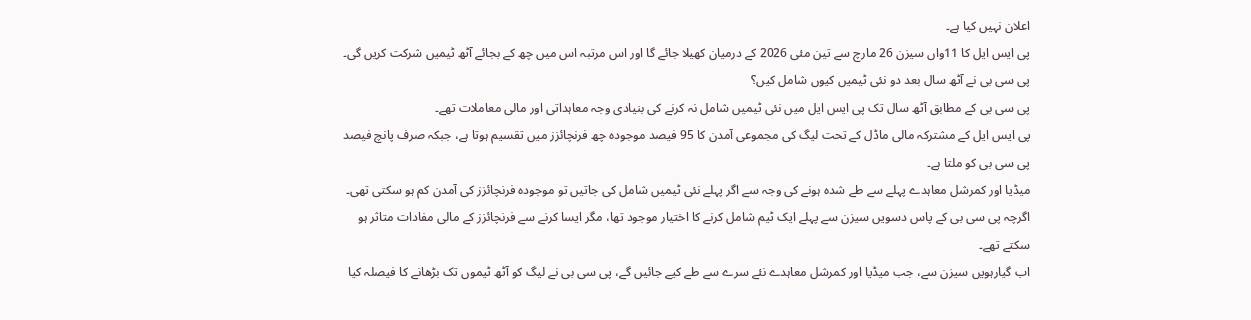اعلان نہیں کیا ہے۔
پی ایس ایل کا 11واں سیزن 26 مارچ سے تین مئی 2026 کے درمیان کھیلا جائے گا اور اس مرتبہ اس میں چھ کے بجائے آٹھ ٹیمیں شرکت کریں گی۔
پی سی بی نے آٹھ سال بعد دو نئی ٹیمیں کیوں شامل کیں؟
پی سی بی کے مطابق آٹھ سال تک پی ایس ایل میں نئی ٹیمیں شامل نہ کرنے کی بنیادی وجہ معاہداتی اور مالی معاملات تھے۔
پی ایس ایل کے مشترکہ مالی ماڈل کے تحت لیگ کی مجموعی آمدن کا 95 فیصد موجودہ چھ فرنچائزز میں تقسیم ہوتا ہے، جبکہ صرف پانچ فیصد پی سی بی کو ملتا ہے۔
میڈیا اور کمرشل معاہدے پہلے سے طے شدہ ہونے کی وجہ سے اگر پہلے نئی ٹیمیں شامل کی جاتیں تو موجودہ فرنچائزز کی آمدن کم ہو سکتی تھی۔
اگرچہ پی سی بی کے پاس دسویں سیزن سے پہلے ایک ٹیم شامل کرنے کا اختیار موجود تھا، مگر ایسا کرنے سے فرنچائزز کے مالی مفادات متاثر ہو سکتے تھے۔
اب گیارہویں سیزن سے، جب میڈیا اور کمرشل معاہدے نئے سرے سے طے کیے جائیں گے، پی سی بی نے لیگ کو آٹھ ٹیموں تک بڑھانے کا فیصلہ کیا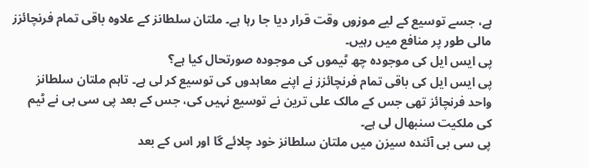ہے، جسے توسیع کے لیے موزوں وقت قرار دیا جا رہا ہے۔ ملتان سلطانز کے علاوہ باقی تمام فرنچائزز مالی طور پر منافع میں رہیں۔
پی ایس ایل کی موجودہ چھ ٹیموں کی موجودہ صورتحال کیا ہے؟
پی ایس ایل کی باقی تمام فرنچائزز نے اپنے معاہدوں کی توسیع کر لی ہے۔ تاہم ملتان سلطانز واحد فرنچائز تھی جس کے مالک علی ترین نے توسیع نہیں کی، جس کے بعد پی سی بی نے ٹیم کی ملکیت سنبھال لی ہے۔
پی سی بی آئندہ سیزن میں ملتان سلطانز خود چلائے گا اور اس کے بعد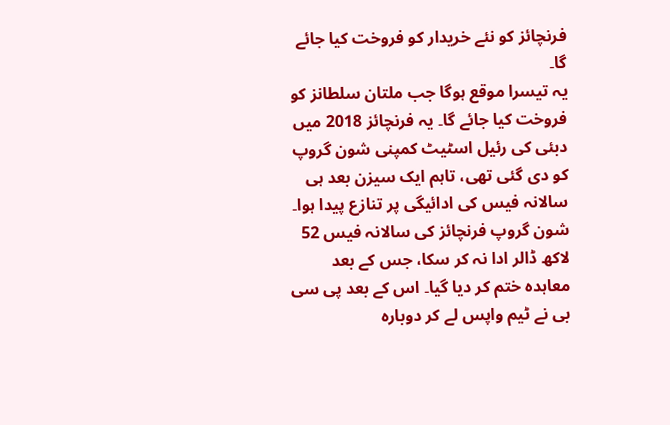فرنچائز کو نئے خریدار کو فروخت کیا جائے گا۔
یہ تیسرا موقع ہوگا جب ملتان سلطانز کو فروخت کیا جائے گا۔ یہ فرنچائز 2018 میں دبئی کی رئیل اسٹیٹ کمپنی شون گروپ کو دی گئی تھی، تاہم ایک سیزن بعد ہی سالانہ فیس کی ادائیگی پر تنازع پیدا ہوا۔
شون گروپ فرنچائز کی سالانہ فیس 52 لاکھ ڈالر ادا نہ کر سکا، جس کے بعد معاہدہ ختم کر دیا گیا۔ اس کے بعد پی سی بی نے ٹیم واپس لے کر دوبارہ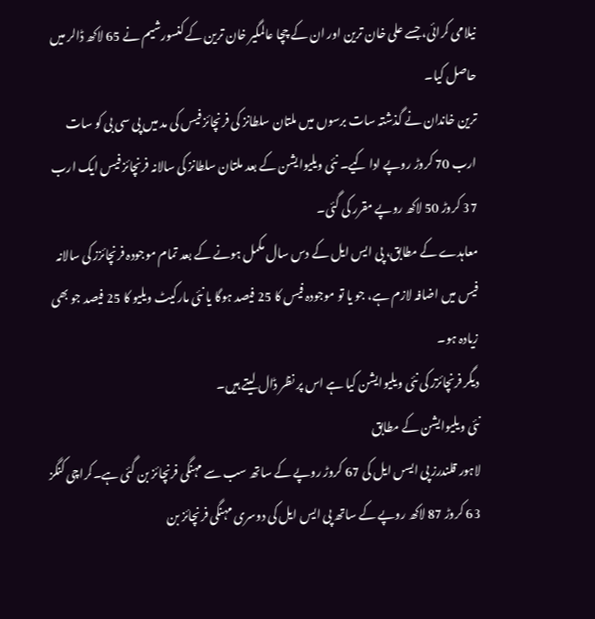نیلامی کرائی، جسے علی خان ترین اور ان کے چچا عالمگیر خان ترین کے کنسورشیم نے 65 لاکھ ڈالر میں حاصل کیا۔
ترین خاندان نے گذشتہ سات برسوں میں ملتان سلطانز کی فرنچائز فیس کی مد میں پی سی بی کو سات ارب 70 کروڑ روپے ادا کیے۔ نئی ویلیوایشن کے بعد ملتان سلطانز کی سالانہ فرنچائز فیس ایک ارب 37 کروڑ 50 لاکھ روپے مقرر کی گئی۔
معاہدے کے مطابق، پی ایس ایل کے دس سال مکمل ہونے کے بعد تمام موجودہ فرنچائزز کی سالانہ فیس میں اضافہ لازم ہے، جو یا تو موجودہ فیس کا 25 فیصد ہوگا یا نئی مارکیٹ ویلیو کا 25 فیصد جو بھی زیادہ ہو۔
دیگر فرنچائزز کی نئی ویلیوایشن کیا ہے اس پر نظر ڈال لیتے ہیں۔
نئی ویلیوایشن کے مطابق
لاہور قلندرز پی ایسں ایل کی 67 کروڑ روپے کے ساتھ سب سے مہنگی فرنچائز بن گئی ہے۔کراچی کنگز 63 کروڑ 87 لاکھ روپے کے ساتھ پی ایس ایل کی دوسری مہنگی فرنچائز بن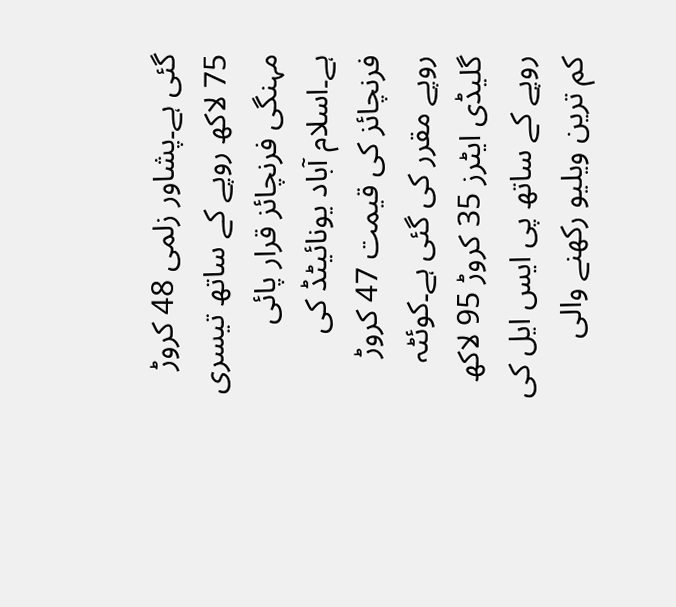گئی ہے۔پشاور زلمی 48 کروڑ 75 لاکھ روپے کے ساتھ تیسری مہنگی فرنچائز قرار پائی ہے۔اسلام آباد یونائیٹڈ کی فرنچائز کی قیمت 47 کروڑ روپے مقرر کی گئی ہے۔کوئٹہ گلیڈی ایٹرز 35 کروڑ 95 لاکھ روپے کے ساتھ پی ایس ایل کی کم ترین ویلیو رکھنے والی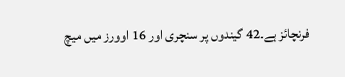فرنچائز ہے۔42 گیندوں پر سنچری اور 16 اوورز میں میچ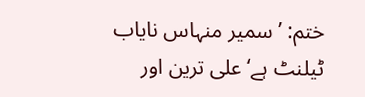ختم: ’سمیر منہاس نایاب ٹیلنٹ ہے‘علی ترین اور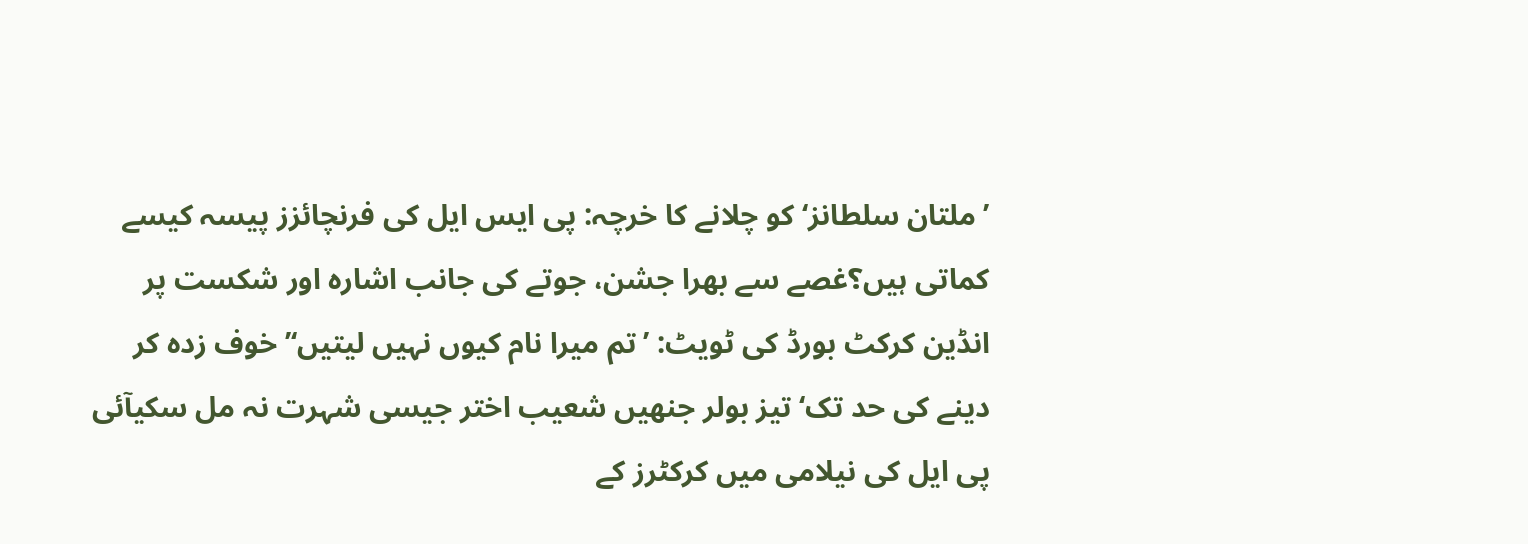’ملتان سلطانز‘ کو چلانے کا خرچہ: پی ایس ایل کی فرنچائزز پیسہ کیسے کماتی ہیں؟غصے سے بھرا جشن، جوتے کی جانب اشارہ اور شکست پر انڈین کرکٹ بورڈ کی ٹویٹ: ’تم میرا نام کیوں نہیں لیتیں‘’خوف زدہ کر دینے کی حد تک‘ تیز بولر جنھیں شعیب اختر جیسی شہرت نہ مل سکیآئی پی ایل کی نیلامی میں کرکٹرز کے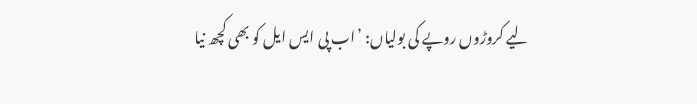لیے کروڑوں روپے کی بولیاں: ’اب پی ایس ایل کو بھی کچھ نیا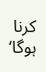کرنا ہوگا‘